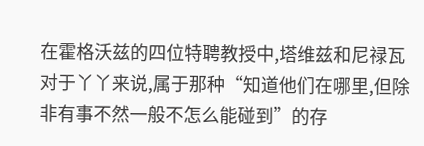在霍格沃兹的四位特聘教授中,塔维兹和尼禄瓦对于丫丫来说,属于那种“知道他们在哪里,但除非有事不然一般不怎么能碰到”的存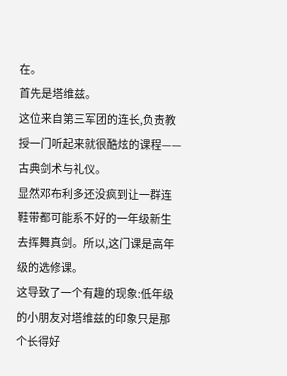在。
首先是塔维兹。
这位来自第三军团的连长,负责教授一门听起来就很酷炫的课程——古典剑术与礼仪。
显然邓布利多还没疯到让一群连鞋带都可能系不好的一年级新生去挥舞真剑。所以,这门课是高年级的选修课。
这导致了一个有趣的现象:低年级的小朋友对塔维兹的印象只是那个长得好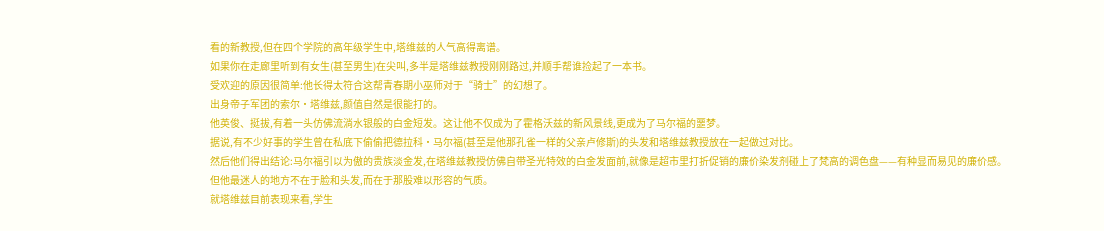看的新教授,但在四个学院的高年级学生中,塔维兹的人气高得离谱。
如果你在走廊里听到有女生(甚至男生)在尖叫,多半是塔维兹教授刚刚路过,并顺手帮谁捡起了一本书。
受欢迎的原因很简单:他长得太符合这帮青春期小巫师对于“骑士”的幻想了。
出身帝子军团的索尔·塔维兹,颜值自然是很能打的。
他英俊、挺拔,有着一头仿佛流淌水银般的白金短发。这让他不仅成为了霍格沃兹的新风景线,更成为了马尔福的噩梦。
据说,有不少好事的学生曾在私底下偷偷把德拉科·马尔福(甚至是他那孔雀一样的父亲卢修斯)的头发和塔维兹教授放在一起做过对比。
然后他们得出结论:马尔福引以为傲的贵族淡金发,在塔维兹教授仿佛自带圣光特效的白金发面前,就像是超市里打折促销的廉价染发剂碰上了梵高的调色盘——有种显而易见的廉价感。
但他最迷人的地方不在于脸和头发,而在于那股难以形容的气质。
就塔维兹目前表现来看,学生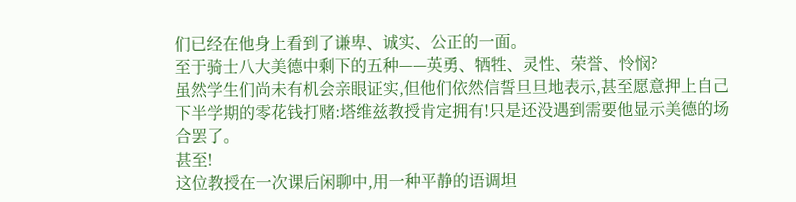们已经在他身上看到了谦卑、诚实、公正的一面。
至于骑士八大美德中剩下的五种——英勇、牺牲、灵性、荣誉、怜悯?
虽然学生们尚未有机会亲眼证实,但他们依然信誓旦旦地表示,甚至愿意押上自己下半学期的零花钱打赌:塔维兹教授肯定拥有!只是还没遇到需要他显示美德的场合罢了。
甚至!
这位教授在一次课后闲聊中,用一种平静的语调坦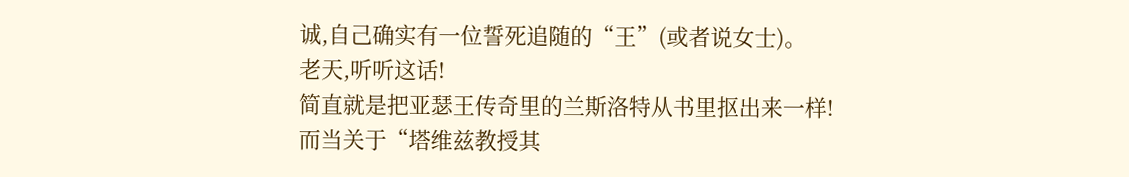诚,自己确实有一位誓死追随的“王”(或者说女士)。
老天,听听这话!
简直就是把亚瑟王传奇里的兰斯洛特从书里抠出来一样!
而当关于“塔维兹教授其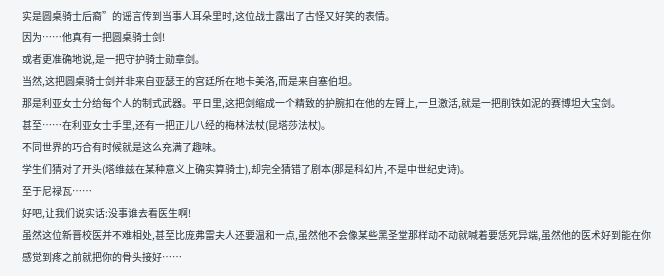实是圆桌骑士后裔”的谣言传到当事人耳朵里时,这位战士露出了古怪又好笑的表情。
因为……他真有一把圆桌骑士剑!
或者更准确地说,是一把守护骑士勋章剑。
当然,这把圆桌骑士剑并非来自亚瑟王的宫廷所在地卡美洛,而是来自塞伯坦。
那是利亚女士分给每个人的制式武器。平日里,这把剑缩成一个精致的护腕扣在他的左臂上,一旦激活,就是一把削铁如泥的赛博坦大宝剑。
甚至……在利亚女士手里,还有一把正儿八经的梅林法杖(昆塔莎法杖)。
不同世界的巧合有时候就是这么充满了趣味。
学生们猜对了开头(塔维兹在某种意义上确实算骑士),却完全猜错了剧本(那是科幻片,不是中世纪史诗)。
至于尼禄瓦……
好吧,让我们说实话:没事谁去看医生啊!
虽然这位新晋校医并不难相处,甚至比庞弗雷夫人还要温和一点,虽然他不会像某些黑圣堂那样动不动就喊着要恁死异端,虽然他的医术好到能在你感觉到疼之前就把你的骨头接好……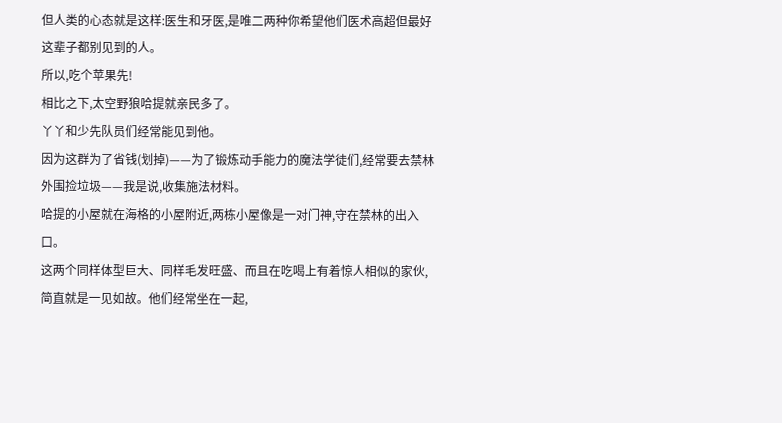但人类的心态就是这样:医生和牙医,是唯二两种你希望他们医术高超但最好这辈子都别见到的人。
所以,吃个苹果先!
相比之下,太空野狼哈提就亲民多了。
丫丫和少先队员们经常能见到他。
因为这群为了省钱(划掉)——为了锻炼动手能力的魔法学徒们,经常要去禁林外围捡垃圾——我是说,收集施法材料。
哈提的小屋就在海格的小屋附近,两栋小屋像是一对门神,守在禁林的出入口。
这两个同样体型巨大、同样毛发旺盛、而且在吃喝上有着惊人相似的家伙,简直就是一见如故。他们经常坐在一起,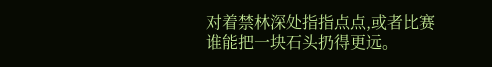对着禁林深处指指点点,或者比赛谁能把一块石头扔得更远。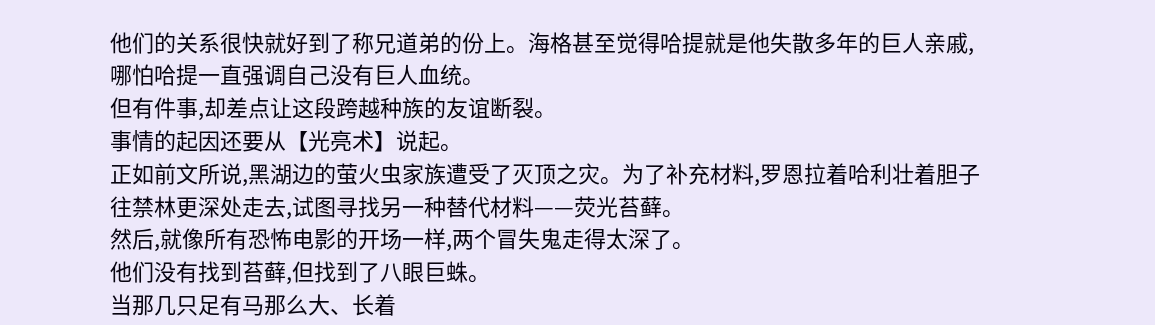他们的关系很快就好到了称兄道弟的份上。海格甚至觉得哈提就是他失散多年的巨人亲戚,哪怕哈提一直强调自己没有巨人血统。
但有件事,却差点让这段跨越种族的友谊断裂。
事情的起因还要从【光亮术】说起。
正如前文所说,黑湖边的萤火虫家族遭受了灭顶之灾。为了补充材料,罗恩拉着哈利壮着胆子往禁林更深处走去,试图寻找另一种替代材料——荧光苔藓。
然后,就像所有恐怖电影的开场一样,两个冒失鬼走得太深了。
他们没有找到苔藓,但找到了八眼巨蛛。
当那几只足有马那么大、长着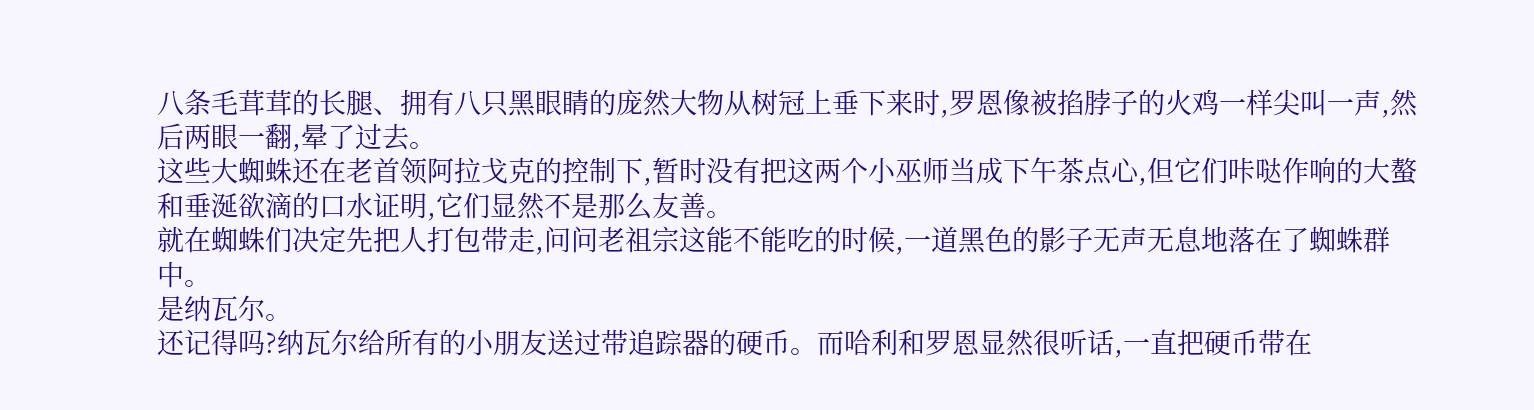八条毛茸茸的长腿、拥有八只黑眼睛的庞然大物从树冠上垂下来时,罗恩像被掐脖子的火鸡一样尖叫一声,然后两眼一翻,晕了过去。
这些大蜘蛛还在老首领阿拉戈克的控制下,暂时没有把这两个小巫师当成下午茶点心,但它们咔哒作响的大螯和垂涎欲滴的口水证明,它们显然不是那么友善。
就在蜘蛛们决定先把人打包带走,问问老祖宗这能不能吃的时候,一道黑色的影子无声无息地落在了蜘蛛群中。
是纳瓦尔。
还记得吗?纳瓦尔给所有的小朋友送过带追踪器的硬币。而哈利和罗恩显然很听话,一直把硬币带在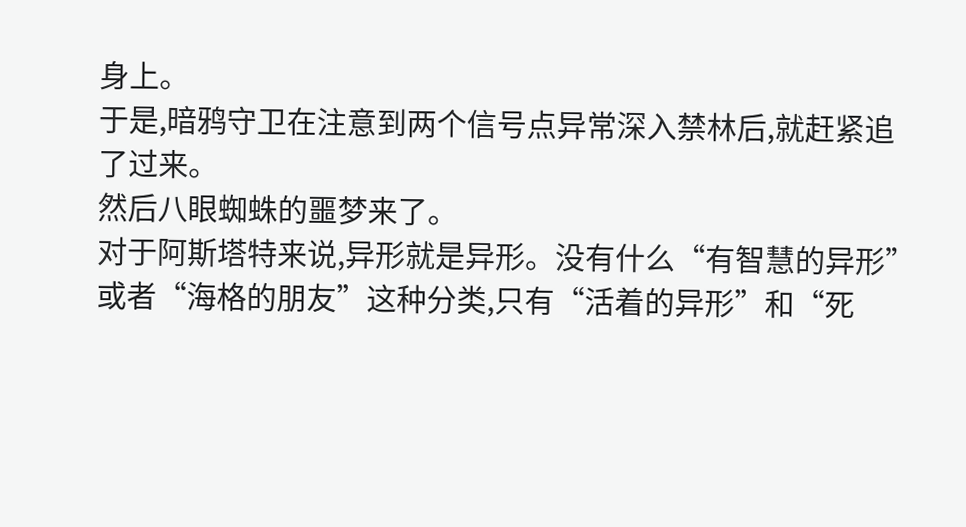身上。
于是,暗鸦守卫在注意到两个信号点异常深入禁林后,就赶紧追了过来。
然后八眼蜘蛛的噩梦来了。
对于阿斯塔特来说,异形就是异形。没有什么“有智慧的异形”或者“海格的朋友”这种分类,只有“活着的异形”和“死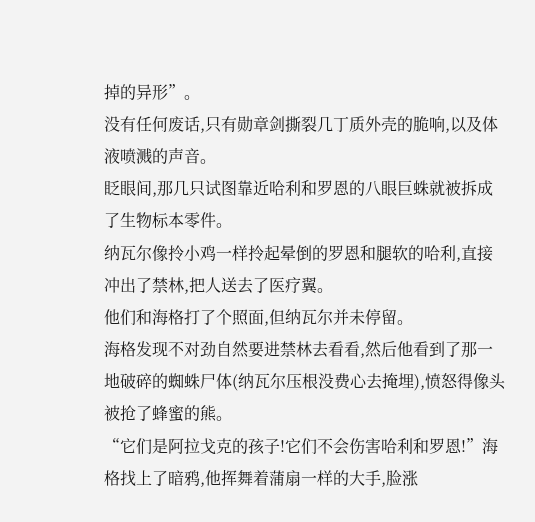掉的异形”。
没有任何废话,只有勋章剑撕裂几丁质外壳的脆响,以及体液喷溅的声音。
眨眼间,那几只试图靠近哈利和罗恩的八眼巨蛛就被拆成了生物标本零件。
纳瓦尔像拎小鸡一样拎起晕倒的罗恩和腿软的哈利,直接冲出了禁林,把人送去了医疗翼。
他们和海格打了个照面,但纳瓦尔并未停留。
海格发现不对劲自然要进禁林去看看,然后他看到了那一地破碎的蜘蛛尸体(纳瓦尔压根没费心去掩埋),愤怒得像头被抢了蜂蜜的熊。
“它们是阿拉戈克的孩子!它们不会伤害哈利和罗恩!”海格找上了暗鸦,他挥舞着蒲扇一样的大手,脸涨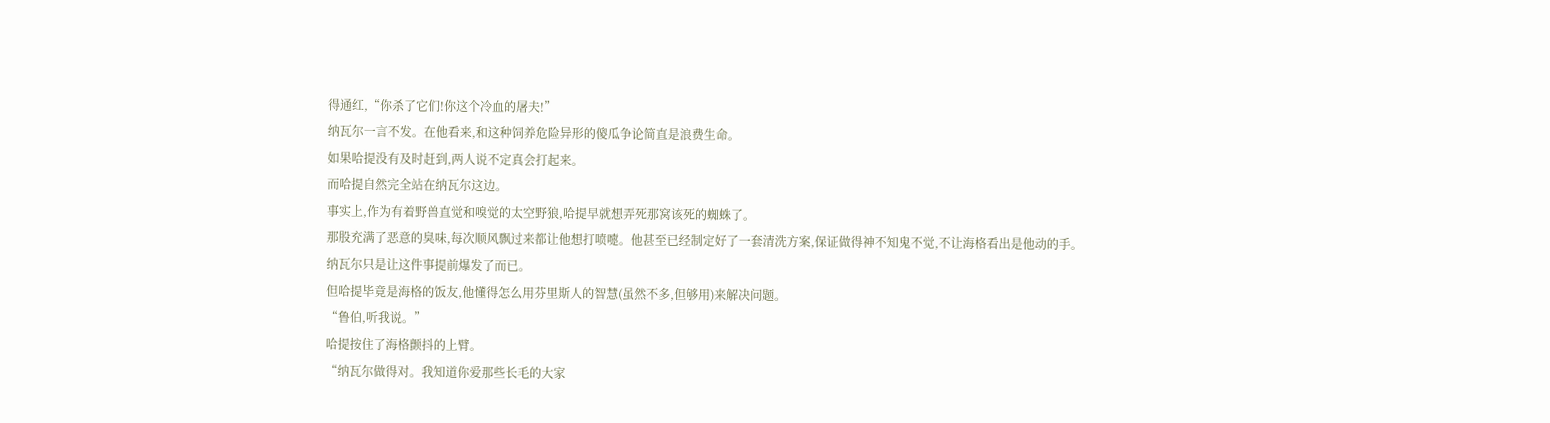得通红,“你杀了它们!你这个冷血的屠夫!”
纳瓦尔一言不发。在他看来,和这种饲养危险异形的傻瓜争论简直是浪费生命。
如果哈提没有及时赶到,两人说不定真会打起来。
而哈提自然完全站在纳瓦尔这边。
事实上,作为有着野兽直觉和嗅觉的太空野狼,哈提早就想弄死那窝该死的蜘蛛了。
那股充满了恶意的臭味,每次顺风飘过来都让他想打喷嚏。他甚至已经制定好了一套清洗方案,保证做得神不知鬼不觉,不让海格看出是他动的手。
纳瓦尔只是让这件事提前爆发了而已。
但哈提毕竟是海格的饭友,他懂得怎么用芬里斯人的智慧(虽然不多,但够用)来解决问题。
“鲁伯,听我说。”
哈提按住了海格颤抖的上臂。
“纳瓦尔做得对。我知道你爱那些长毛的大家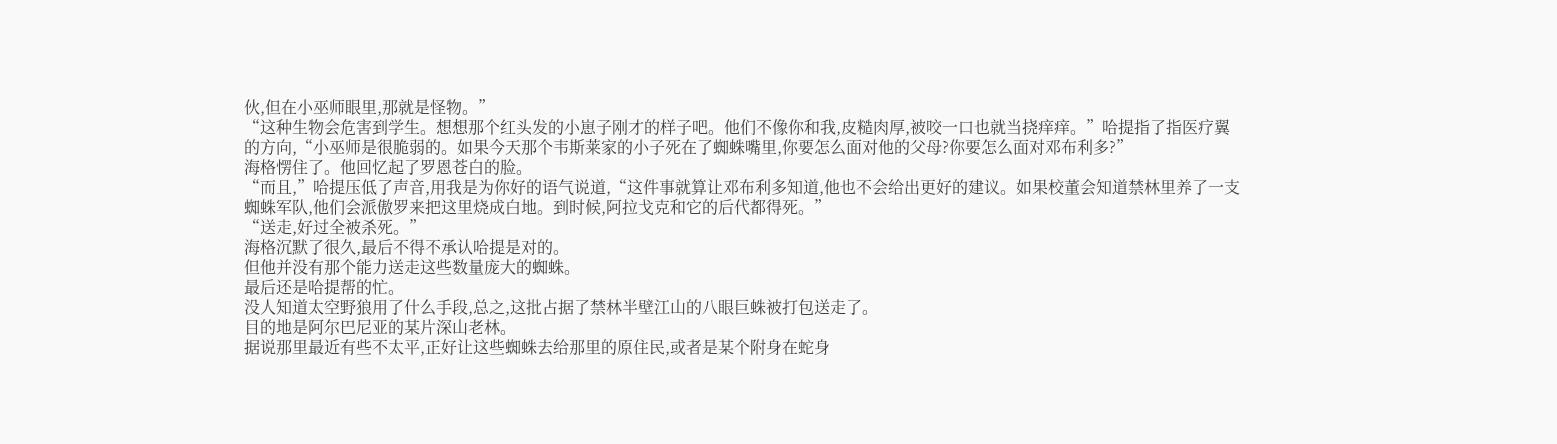伙,但在小巫师眼里,那就是怪物。”
“这种生物会危害到学生。想想那个红头发的小崽子刚才的样子吧。他们不像你和我,皮糙肉厚,被咬一口也就当挠痒痒。”哈提指了指医疗翼的方向,“小巫师是很脆弱的。如果今天那个韦斯莱家的小子死在了蜘蛛嘴里,你要怎么面对他的父母?你要怎么面对邓布利多?”
海格愣住了。他回忆起了罗恩苍白的脸。
“而且,”哈提压低了声音,用我是为你好的语气说道,“这件事就算让邓布利多知道,他也不会给出更好的建议。如果校董会知道禁林里养了一支蜘蛛军队,他们会派傲罗来把这里烧成白地。到时候,阿拉戈克和它的后代都得死。”
“送走,好过全被杀死。”
海格沉默了很久,最后不得不承认哈提是对的。
但他并没有那个能力送走这些数量庞大的蜘蛛。
最后还是哈提帮的忙。
没人知道太空野狼用了什么手段,总之,这批占据了禁林半壁江山的八眼巨蛛被打包送走了。
目的地是阿尔巴尼亚的某片深山老林。
据说那里最近有些不太平,正好让这些蜘蛛去给那里的原住民,或者是某个附身在蛇身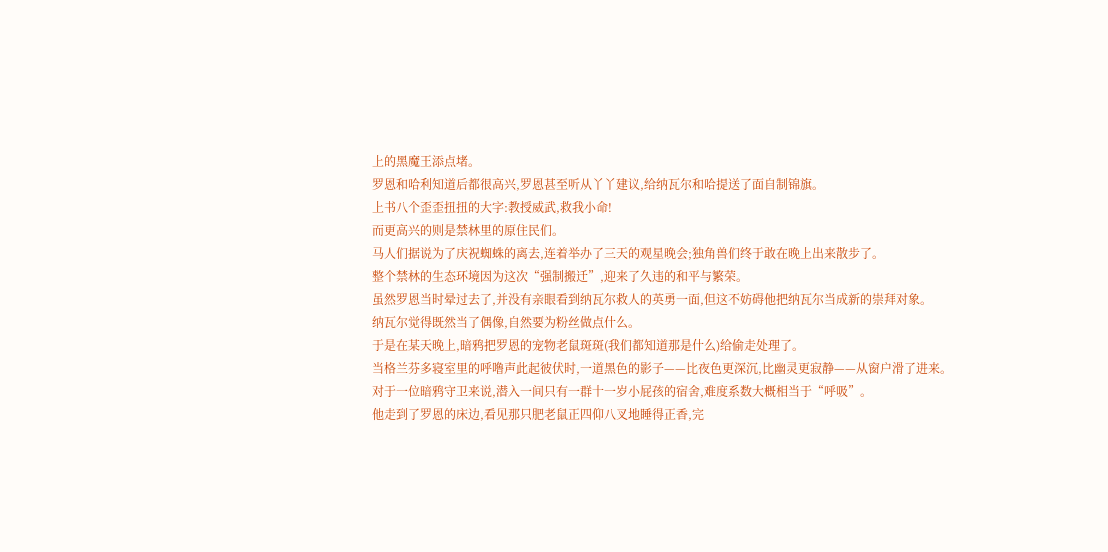上的黑魔王添点堵。
罗恩和哈利知道后都很高兴,罗恩甚至听从丫丫建议,给纳瓦尔和哈提送了面自制锦旗。
上书八个歪歪扭扭的大字:教授威武,救我小命!
而更高兴的则是禁林里的原住民们。
马人们据说为了庆祝蜘蛛的离去,连着举办了三天的观星晚会;独角兽们终于敢在晚上出来散步了。
整个禁林的生态环境因为这次“强制搬迁”,迎来了久违的和平与繁荣。
虽然罗恩当时晕过去了,并没有亲眼看到纳瓦尔救人的英勇一面,但这不妨碍他把纳瓦尔当成新的崇拜对象。
纳瓦尔觉得既然当了偶像,自然要为粉丝做点什么。
于是在某天晚上,暗鸦把罗恩的宠物老鼠斑斑(我们都知道那是什么)给偷走处理了。
当格兰芬多寝室里的呼噜声此起彼伏时,一道黑色的影子——比夜色更深沉,比幽灵更寂静——从窗户滑了进来。
对于一位暗鸦守卫来说,潜入一间只有一群十一岁小屁孩的宿舍,难度系数大概相当于“呼吸”。
他走到了罗恩的床边,看见那只肥老鼠正四仰八叉地睡得正香,完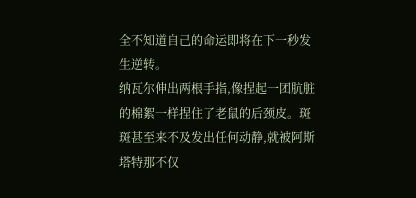全不知道自己的命运即将在下一秒发生逆转。
纳瓦尔伸出两根手指,像捏起一团肮脏的棉絮一样捏住了老鼠的后颈皮。斑斑甚至来不及发出任何动静,就被阿斯塔特那不仅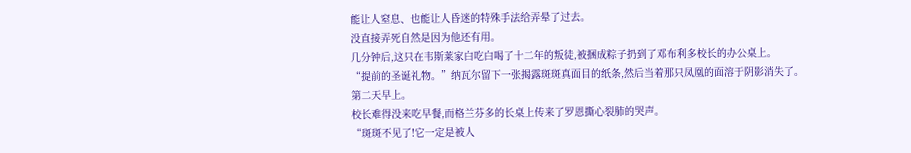能让人窒息、也能让人昏迷的特殊手法给弄晕了过去。
没直接弄死自然是因为他还有用。
几分钟后,这只在韦斯莱家白吃白喝了十二年的叛徒,被捆成粽子扔到了邓布利多校长的办公桌上。
“提前的圣诞礼物。”纳瓦尔留下一张揭露斑斑真面目的纸条,然后当着那只凤凰的面溶于阴影消失了。
第二天早上。
校长难得没来吃早餐,而格兰芬多的长桌上传来了罗恩撕心裂肺的哭声。
“斑斑不见了!它一定是被人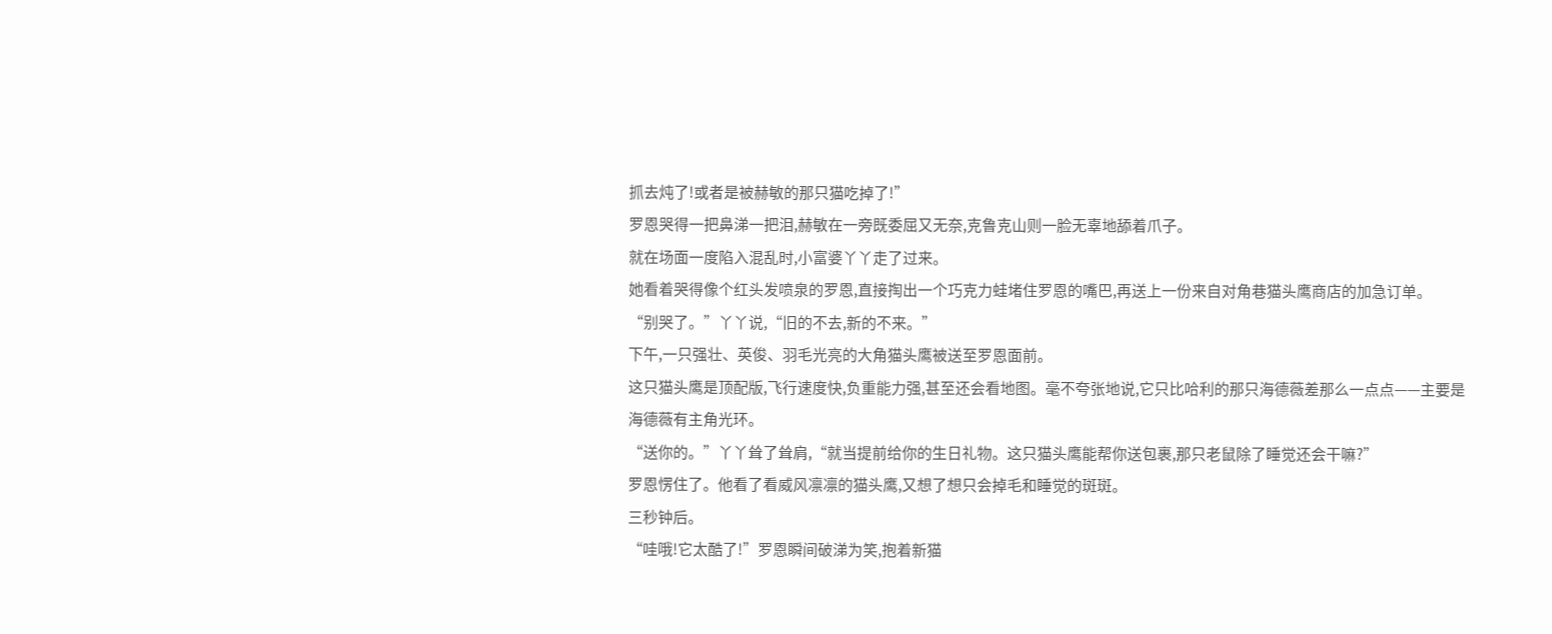抓去炖了!或者是被赫敏的那只猫吃掉了!”
罗恩哭得一把鼻涕一把泪,赫敏在一旁既委屈又无奈,克鲁克山则一脸无辜地舔着爪子。
就在场面一度陷入混乱时,小富婆丫丫走了过来。
她看着哭得像个红头发喷泉的罗恩,直接掏出一个巧克力蛙堵住罗恩的嘴巴,再送上一份来自对角巷猫头鹰商店的加急订单。
“别哭了。”丫丫说,“旧的不去,新的不来。”
下午,一只强壮、英俊、羽毛光亮的大角猫头鹰被送至罗恩面前。
这只猫头鹰是顶配版,飞行速度快,负重能力强,甚至还会看地图。毫不夸张地说,它只比哈利的那只海德薇差那么一点点——主要是海德薇有主角光环。
“送你的。”丫丫耸了耸肩,“就当提前给你的生日礼物。这只猫头鹰能帮你送包裹,那只老鼠除了睡觉还会干嘛?”
罗恩愣住了。他看了看威风凛凛的猫头鹰,又想了想只会掉毛和睡觉的斑斑。
三秒钟后。
“哇哦!它太酷了!”罗恩瞬间破涕为笑,抱着新猫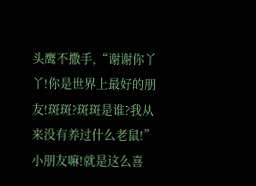头鹰不撒手,“谢谢你丫丫!你是世界上最好的朋友!斑斑?斑斑是谁?我从来没有养过什么老鼠!”
小朋友嘛!就是这么喜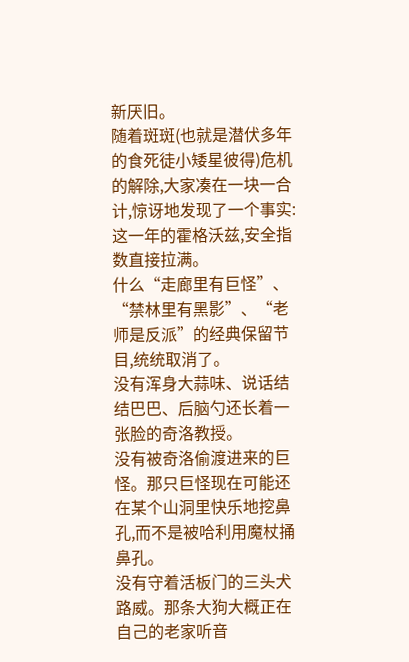新厌旧。
随着斑斑(也就是潜伏多年的食死徒小矮星彼得)危机的解除,大家凑在一块一合计,惊讶地发现了一个事实:
这一年的霍格沃兹,安全指数直接拉满。
什么“走廊里有巨怪”、“禁林里有黑影”、“老师是反派”的经典保留节目,统统取消了。
没有浑身大蒜味、说话结结巴巴、后脑勺还长着一张脸的奇洛教授。
没有被奇洛偷渡进来的巨怪。那只巨怪现在可能还在某个山洞里快乐地挖鼻孔,而不是被哈利用魔杖捅鼻孔。
没有守着活板门的三头犬路威。那条大狗大概正在自己的老家听音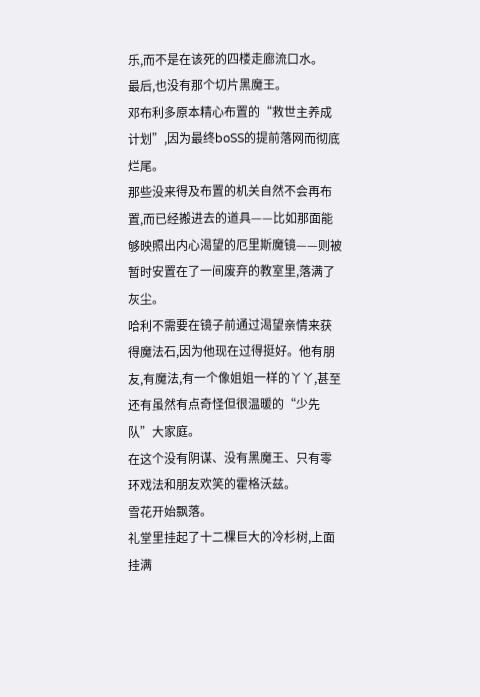乐,而不是在该死的四楼走廊流口水。
最后,也没有那个切片黑魔王。
邓布利多原本精心布置的“救世主养成计划”,因为最终boSS的提前落网而彻底烂尾。
那些没来得及布置的机关自然不会再布置,而已经搬进去的道具——比如那面能够映照出内心渴望的厄里斯魔镜——则被暂时安置在了一间废弃的教室里,落满了灰尘。
哈利不需要在镜子前通过渴望亲情来获得魔法石,因为他现在过得挺好。他有朋友,有魔法,有一个像姐姐一样的丫丫,甚至还有虽然有点奇怪但很温暖的“少先队”大家庭。
在这个没有阴谋、没有黑魔王、只有零环戏法和朋友欢笑的霍格沃兹。
雪花开始飘落。
礼堂里挂起了十二棵巨大的冷杉树,上面挂满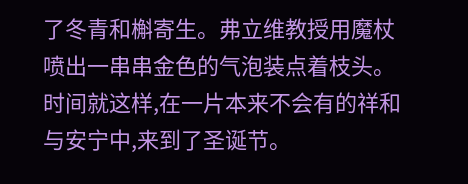了冬青和槲寄生。弗立维教授用魔杖喷出一串串金色的气泡装点着枝头。
时间就这样,在一片本来不会有的祥和与安宁中,来到了圣诞节。